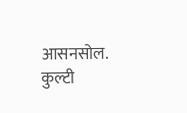आसनसोल.
कुल्टी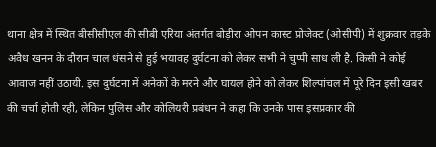थाना क्षेत्र में स्थित बीसीसीएल की सीबी एरिया अंतर्गत बोड़ीरा ओपन कास्ट प्रोजेक्ट (ओसीपी) में शुक्रवार तड़के अवैध खनन के दौरान चाल धंसने से हुई भयावह दुर्घटना को लेकर सभी ने चुप्पी साध ली है. किसी ने कोई आवाज नहीं उठायी. इस दुर्घटना में अनेकों के मरने और घायल होने को लेकर शिल्पांचल में पूरे दिन इसी खबर की चर्चा होती रही, लेकिन पुलिस और कोलियरी प्रबंधन ने कहा कि उनके पास इसप्रकार की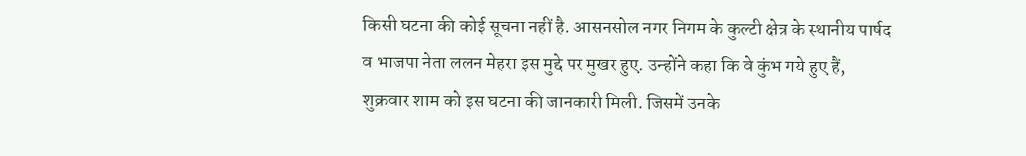किसी घटना की कोई सूचना नहीं है. आसनसोल नगर निगम के कुल्टी क्षेत्र के स्थानीय पार्षद व भाजपा नेता ललन मेहरा इस मुद्दे पर मुखर हुए. उन्होंने कहा कि वे कुंभ गये हुए हैं, शुक्रवार शाम को इस घटना की जानकारी मिली. जिसमें उनके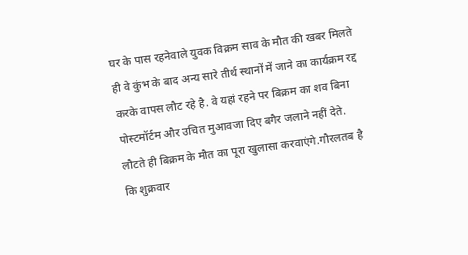घर के पास रहनेवाले युवक विक्रम साव के मौत की खबर मिलते ही वे कुंभ के बाद अन्य सारे तीर्थ स्थानों में जाने का कार्यक्रम रद्द करके वापस लौट रहे है. वे यहां रहने पर बिक्रम का शव बिना पोस्टमॉर्टम और उचित मुआवजा दिए बगैर जलाने नहीं देते. लौटते ही बिक्रम के मौत का पूरा खुलासा करवाएंगे.गौरलतब है कि शुक्रवार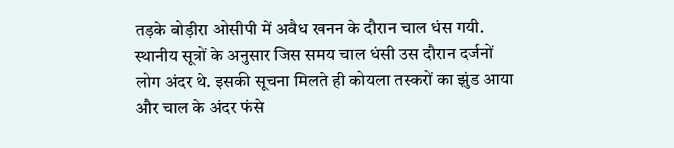तड़के बोड़ीरा ओसीपी में अवैध खनन के दौरान चाल धंस गयी. स्थानीय सूत्रों के अनुसार जिस समय चाल धंसी उस दौरान दर्जनों लोग अंदर थे. इसकी सूचना मिलते ही कोयला तस्करों का झुंड आया और चाल के अंदर फंसे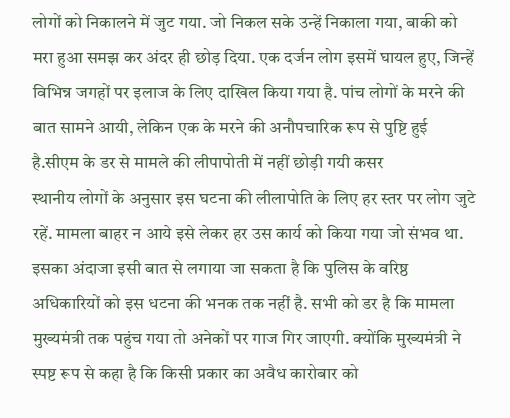लोगों को निकालने में जुट गया. जो निकल सके उन्हें निकाला गया, बाकी को मरा हुआ समझ कर अंदर ही छोड़ दिया. एक दर्जन लोग इसमें घायल हुए, जिन्हें विभिन्न जगहों पर इलाज के लिए दाखिल किया गया है. पांच लोगों के मरने की बात सामने आयी, लेकिन एक के मरने की अनौपचारिक रूप से पुष्टि हुई है.सीएम के डर से मामले की लीपापोती में नहीं छोड़ी गयी कसर
स्थानीय लोगों के अनुसार इस घटना की लीलापोति के लिए हर स्तर पर लोग जुटे रहें. मामला बाहर न आये इसे लेकर हर उस कार्य को किया गया जो संभव था. इसका अंदाजा इसी बात से लगाया जा सकता है कि पुलिस के वरिष्ठ अधिकारियों को इस धटना की भनक तक नहीं है. सभी को डर है कि मामला मुख्यमंत्री तक पहुंच गया तो अनेकों पर गाज गिर जाएगी. क्योंकि मुख्यमंत्री ने स्पष्ट रूप से कहा है कि किसी प्रकार का अवैध कारोबार को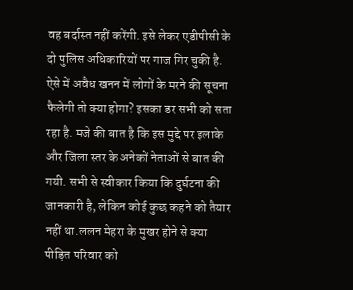वह बर्दास्त नहीं करेंगी. इसे लेकर एडीपीसी के दो पुलिस अधिकारियों पर गाज गिर चुकी है. ऐसे में अवैध खनन में लोगों के मरने की सूचना फैलेगी तो क्या होगा? इसका डर सभी को सता रहा है. मजे की बात है कि इस मुद्दे पर इलाके और जिला स्तर के अनेकों नेताओं से बात की गयी. सभी से स्वीकार किया कि दुर्घटना की जानकारी है, लेकिन कोई कुछ कहने को तैयार नहीं था.ललन मेहरा के मुखर होने से क्या पीड़ित परिवार को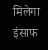मिलेगा इंसाफ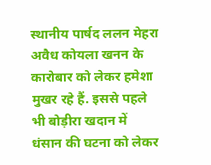स्थानीय पार्षद ललन मेहरा अवैध कोयला खनन के कारोबार को लेकर हमेशा मुखर रहे हैं. इससे पहले भी बोड़ीरा खदान में धंसान की घटना को लेकर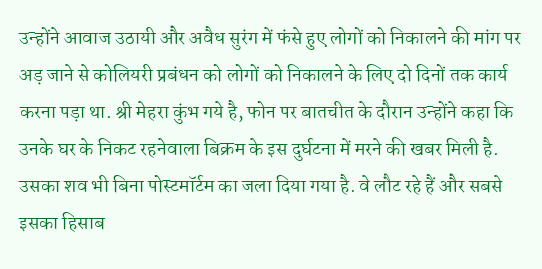उन्होंने आवाज उठायी और अवैध सुरंग में फंसे हुए लोगों को निकालने की मांग पर अड़ जाने से कोलियरी प्रबंधन को लोगों को निकालने के लिए दो दिनों तक कार्य करना पड़ा था. श्री मेहरा कुंभ गये है, फोन पर बातचीत के दौरान उन्होंने कहा कि उनके घर के निकट रहनेवाला बिक्रम के इस दुर्घटना में मरने की खबर मिली है. उसका शव भी बिना पोस्टमॉर्टम का जला दिया गया है. वे लौट रहे हैं और सबसे इसका हिसाब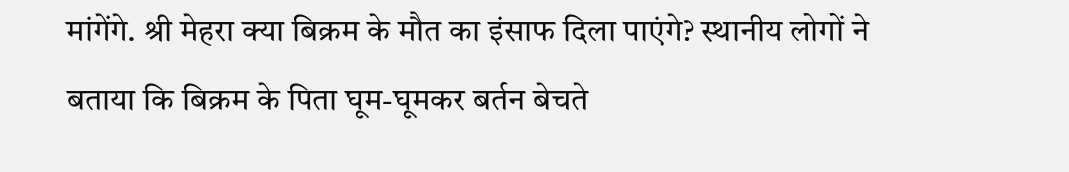मांगेंगे. श्री मेहरा क्या बिक्रम के मौत का इंसाफ दिला पाएंगे? स्थानीय लोगों ने बताया कि बिक्रम के पिता घूम-घूमकर बर्तन बेचते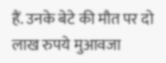हैं. उनके बेटे की मौत पर दो लाख रुपये मुआवजा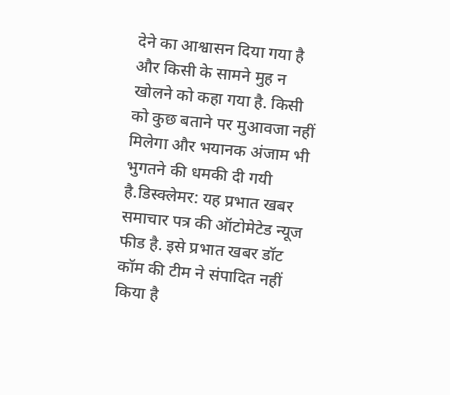देने का आश्वासन दिया गया है और किसी के सामने मुह न खोलने को कहा गया है. किसी को कुछ बताने पर मुआवजा नहीं मिलेगा और भयानक अंजाम भी भुगतने की धमकी दी गयी है.डिस्क्लेमर: यह प्रभात खबर समाचार पत्र की ऑटोमेटेड न्यूज फीड है. इसे प्रभात खबर डॉट कॉम की टीम ने संपादित नहीं किया है